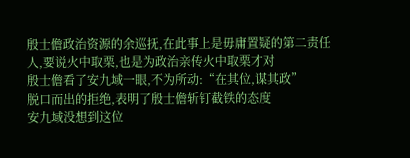殷士儋政治资源的余巡抚,在此事上是毋庸置疑的第二责任人,要说火中取栗,也是为政治亲传火中取栗才对
殷士儋看了安九域一眼,不为所动:“在其位,谋其政”
脱口而出的拒绝,表明了殷士儋斩钉截铁的态度
安九域没想到这位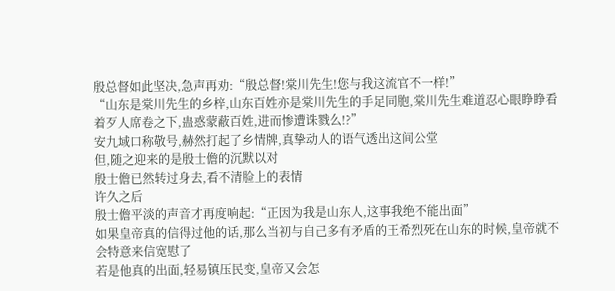殷总督如此坚决,急声再劝:“殷总督!棠川先生!您与我这流官不一样!”
“山东是棠川先生的乡梓,山东百姓亦是棠川先生的手足同胞,棠川先生难道忍心眼睁睁看着歹人席卷之下,蛊惑蒙蔽百姓,进而惨遭诛戮么!?”
安九域口称敬号,赫然打起了乡情牌,真挚动人的语气透出这间公堂
但,随之迎来的是殷士儋的沉默以对
殷士儋已然转过身去,看不清脸上的表情
许久之后
殷士儋平淡的声音才再度响起:“正因为我是山东人,这事我绝不能出面”
如果皇帝真的信得过他的话,那么当初与自己多有矛盾的王希烈死在山东的时候,皇帝就不会特意来信宽慰了
若是他真的出面,轻易镇压民变,皇帝又会怎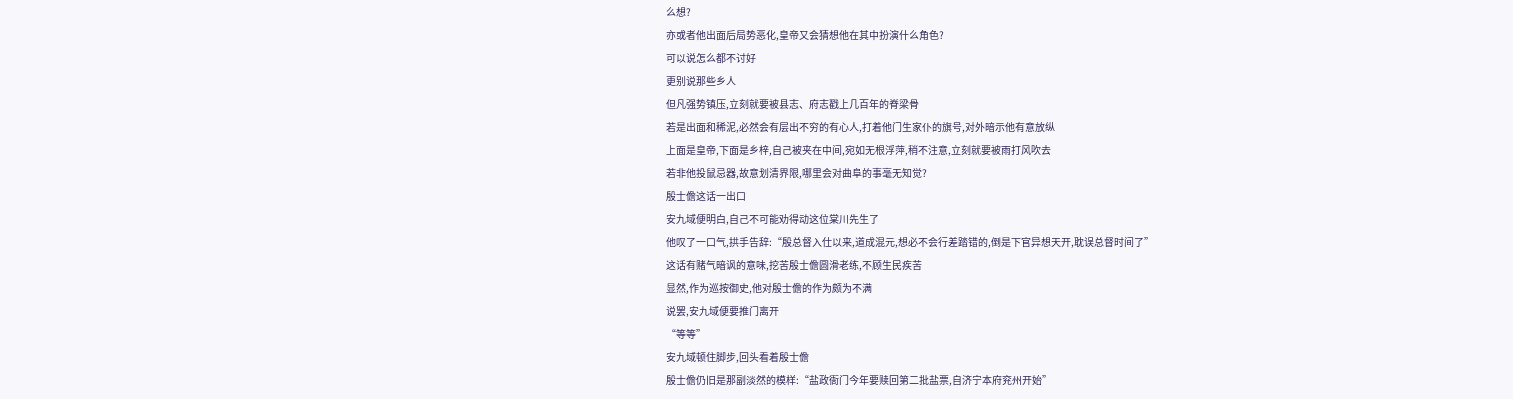么想?
亦或者他出面后局势恶化,皇帝又会猜想他在其中扮演什么角色?
可以说怎么都不讨好
更别说那些乡人
但凡强势镇压,立刻就要被县志、府志戳上几百年的脊梁骨
若是出面和稀泥,必然会有层出不穷的有心人,打着他门生家仆的旗号,对外暗示他有意放纵
上面是皇帝,下面是乡梓,自己被夹在中间,宛如无根浮萍,稍不注意,立刻就要被雨打风吹去
若非他投鼠忌器,故意划清界限,哪里会对曲阜的事毫无知觉?
殷士儋这话一出口
安九域便明白,自己不可能劝得动这位棠川先生了
他叹了一口气,拱手告辞:“殷总督入仕以来,道成混元,想必不会行差踏错的,倒是下官异想天开,耽误总督时间了”
这话有赌气暗讽的意味,挖苦殷士儋圆滑老练,不顾生民疾苦
显然,作为巡按御史,他对殷士儋的作为颇为不满
说罢,安九域便要推门离开
“等等”
安九域顿住脚步,回头看着殷士儋
殷士儋仍旧是那副淡然的模样:“盐政衙门今年要赎回第二批盐票,自济宁本府兖州开始”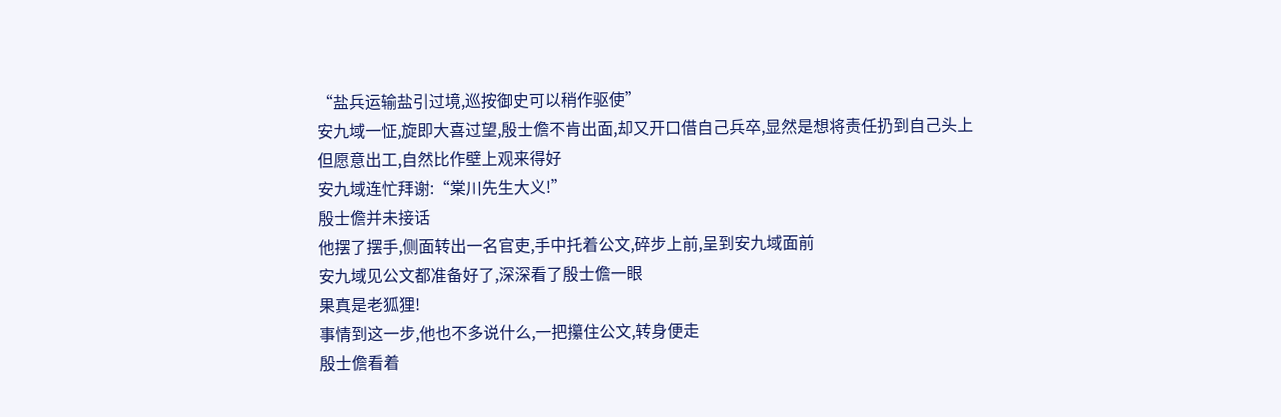“盐兵运输盐引过境,巡按御史可以稍作驱使”
安九域一怔,旋即大喜过望,殷士儋不肯出面,却又开口借自己兵卒,显然是想将责任扔到自己头上
但愿意出工,自然比作壁上观来得好
安九域连忙拜谢:“棠川先生大义!”
殷士儋并未接话
他摆了摆手,侧面转出一名官吏,手中托着公文,碎步上前,呈到安九域面前
安九域见公文都准备好了,深深看了殷士儋一眼
果真是老狐狸!
事情到这一步,他也不多说什么,一把攥住公文,转身便走
殷士儋看着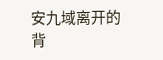安九域离开的背